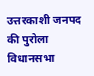उत्तरकाशी जनपद की पुरोला विधानसभा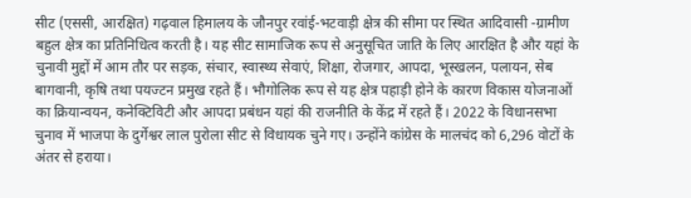सीट (एससी, आरक्षित) गढ़वाल हिमालय के जौनपुर रवांई-भटवाड़ी क्षेत्र की सीमा पर स्थित आदिवासी -ग्रामीण बहुल क्षेत्र का प्रतिनिधित्व करती है। यह सीट सामाजिक रूप से अनुसूचित जाति के लिए आरक्षित है और यहां के चुनावी मुद्दों में आम तौर पर सड़क, संचार, स्वास्थ्य सेवाएं, शिक्षा, रोजगार, आपदा, भूस्खलन, पलायन, सेब बागवानी, कृषि तथा पयज्टन प्रमुख रहते हैं। भौगोलिक रूप से यह क्षेत्र पहाड़ी होने के कारण विकास योजनाओं का क्रियान्वयन, कनेक्टिविटी और आपदा प्रबंधन यहां की राजनीति के केंद्र में रहते हैं। 2022 के विधानसभा चुनाव में भाजपा के दुर्गेश्वर लाल पुरोला सीट से विधायक चुने गए। उन्होंने कांग्रेस के मालचंद को 6,296 वोटों के अंतर से हराया।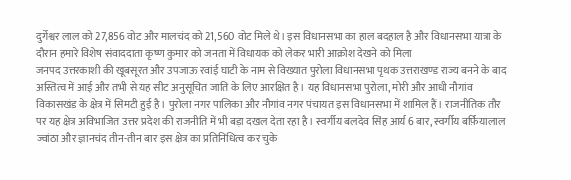दुर्गेश्वर लाल को 27,856 वोट और मालचंद को 21,560 वोट मिले थे। इस विधानसभा का हाल बदहाल है और विधानसभा यात्रा के दौरान हमारे विशेष संवाददाता कृष्ण कुमार को जनता में विधायक को लेकर भारी आक्रोश देखने को मिला
जनपद उत्तरकाशी की खूबसूरत और उपजाऊ रवांई घाटी के नाम से विख्यात पुरोला विधानसभा पृथक उत्तराखण्ड राज्य बनने के बाद अस्तित्व में आई और तभी से यह सीट अनुसूचित जाति के लिए आरक्षित है। यह विधानसभा पुरोला, मोरी और आधी नौगांव विकासखंड के क्षेत्र में सिमटी हुई है। पुरोला नगर पालिका और नौगांव नगर पंचायत इस विधानसभा में शामिल हैं। राजनीतिक तौर पर यह क्षेत्र अविभाजित उत्तर प्रदेश की राजनीति में भी बड़ा दखल देता रहा है। स्वर्गीय बलदेव सिंह आर्य 6 बार, स्वर्गीय बर्फ़ियालाल ज्वांठा और ज्ञानचंद तीन-तीन बार इस क्षेत्र का प्रतिनिधित्व कर चुके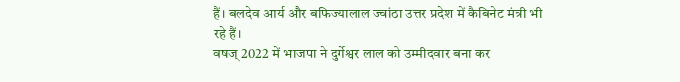हैं। बलदेव आर्य और बफिज्यालाल ज्वांठा उत्तर प्रदेश में कैबिनेट मंत्री भी रहे हैं।
वषज् 2022 में भाजपा ने दुर्गेश्वर लाल को उम्मीदवार बना कर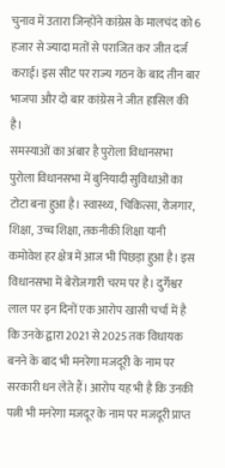चुनाव में उतारा जिन्होंने कांग्रेस के मालचंद को 6 हजार से ज्यादा मतों से पराजित कर जीत दर्ज कराई। इस सीट पर राज्य गठन के बाद तीन बार भाजपा और दो बार कांग्रेस ने जीत हासिल की है।
समस्याओं का अंबार है पुरोला विधानसभा
पुरोला विधानसभा में बुनियादी सुविधाओं का टोटा बना हुआ है। स्वास्थ्य, चिकित्सा, रोजगार, शिक्षा, उच्च शिक्षा, तकनीकी शिक्षा यानी कमोवेश हर क्षेत्र में आज भी पिछड़ा हुआ है। इस विधानसभा में बेरोजगारी चरम पर है। दुर्गेश्वर लाल पर इन दिनों एक आरोप खासी चर्चा में है कि उनके द्वारा 2021 से 2025 तक विधायक बनने के बाद भी मनरेगा मजदूरी के नाम पर सरकारी धन लेते हैं। आरोप यह भी है कि उनकी पत्नी भी मनरेगा मजदूर के नाम पर मजदूरी प्राप्त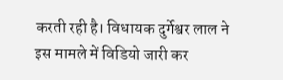करती रही है। विधायक दुर्गेश्वर लाल ने इस मामले में विडियो जारी कर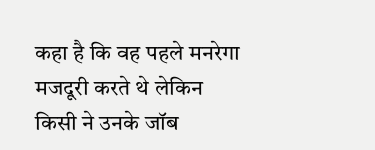कहा है कि वह पहले मनरेगा मजदूरी करते थे लेकिन किसी ने उनके जॉब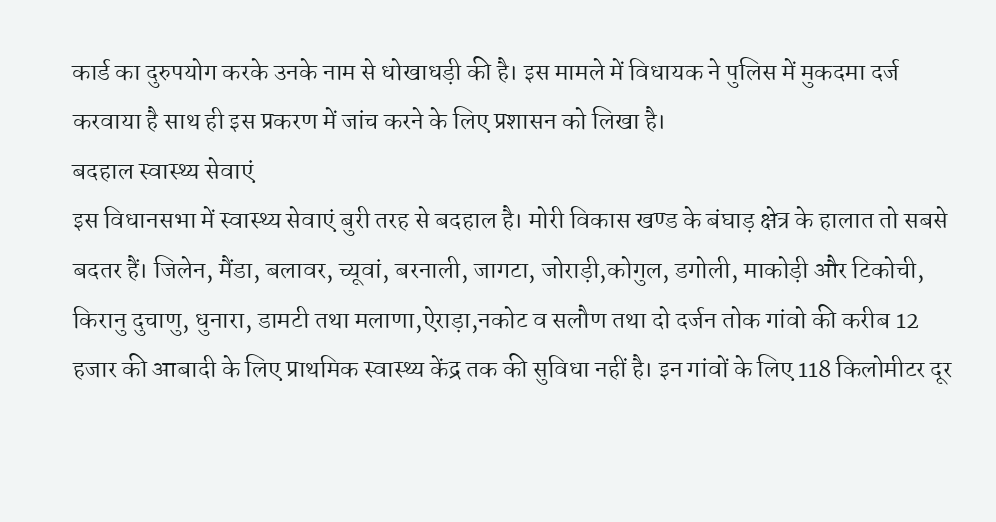कार्ड का दुरुपयोग करके उनके नाम से धोखाधड़ी की है। इस मामले में विधायक ने पुलिस में मुकदमा दर्ज करवाया है साथ ही इस प्रकरण में जांच करने के लिए प्रशासन को लिखा है।
बदहाल स्वास्थ्य सेवाएं
इस विधानसभा में स्वास्थ्य सेवाएं बुरी तरह से बदहाल है। मोरी विकास खण्ड के बंघाड़ क्षेत्र के हालात तो सबसे बदतर हैं। जिलेन, मैंडा, बलावर, च्यूवां, बरनाली, जागटा, जोराड़ी,कोगुल, डगोली, माकोड़ी और टिकोची, किरानु दुचाणु, धुनारा, डामटी तथा मलाणा,ऐराड़ा,नकोट व सलौण तथा दो दर्जन तोक गांवो की करीब 12 हजार की आबादी के लिए प्राथमिक स्वास्थ्य केंद्र तक की सुविधा नहीं है। इन गांवों के लिए 118 किलोमीटर दूर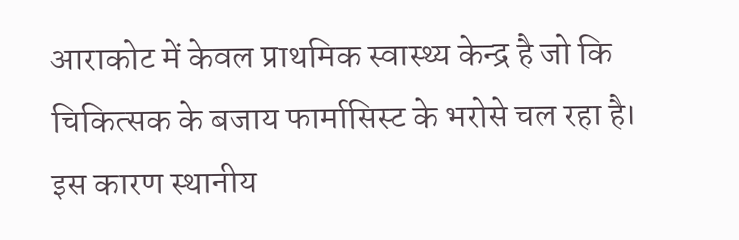आराकोट में केवल प्राथमिक स्वास्थ्य केन्द्र है जो कि चिकित्सक के बजाय फार्मासिस्ट के भरोसे चल रहा है। इस कारण स्थानीय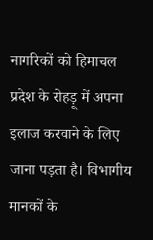नागरिकों को हिमाचल प्रदेश के रोहड़ू में अपना इलाज करवाने के लिए जाना पड़ता है। विभागीय मानकों के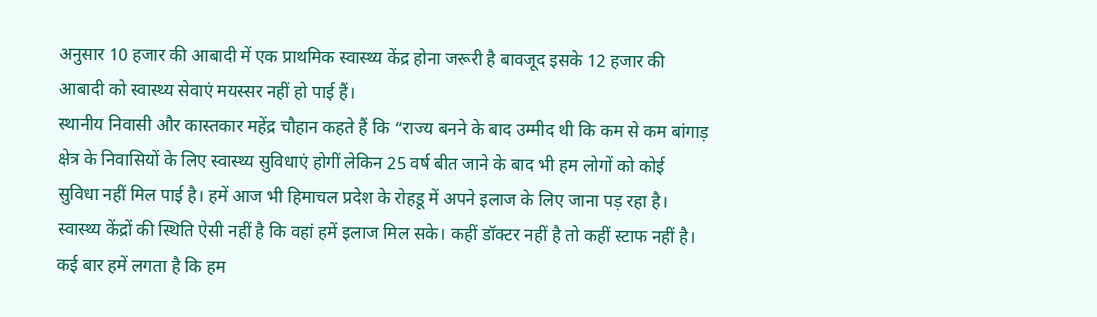अनुसार 10 हजार की आबादी में एक प्राथमिक स्वास्थ्य केंद्र होना जरूरी है बावजूद इसके 12 हजार की आबादी को स्वास्थ्य सेवाएं मयस्सर नहीं हो पाई हैं।
स्थानीय निवासी और कास्तकार महेंद्र चौहान कहते हैं कि “राज्य बनने के बाद उम्मीद थी कि कम से कम बांगाड़ क्षेत्र के निवासियों के लिए स्वास्थ्य सुविधाएं होगीं लेकिन 25 वर्ष बीत जाने के बाद भी हम लोगों को कोई सुविधा नहीं मिल पाई है। हमें आज भी हिमाचल प्रदेश के रोहडू में अपने इलाज के लिए जाना पड़ रहा है। स्वास्थ्य केंद्रों की स्थिति ऐसी नहीं है कि वहां हमें इलाज मिल सके। कहीं डॉक्टर नहीं है तो कहीं स्टाफ नहीं है। कई बार हमें लगता है कि हम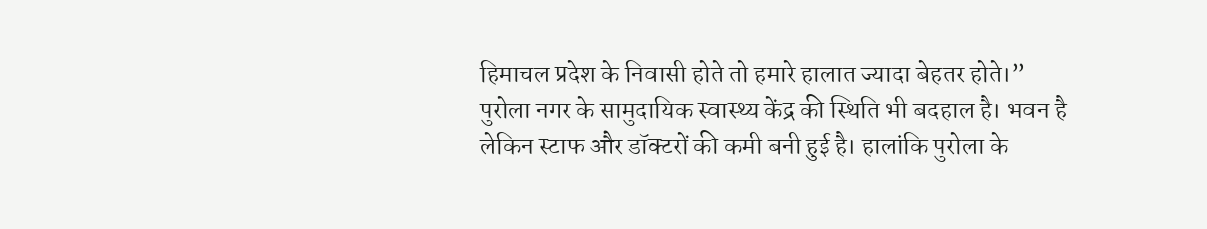हिमाचल प्रदेश के निवासी होते तो हमारे हालात ज्यादा बेहतर होते।”
पुरोला नगर के सामुदायिक स्वास्थ्य केंद्र की स्थिति भी बदहाल है। भवन है लेकिन स्टाफ और डॉक्टरों की कमी बनी हुई है। हालांकि पुरोला के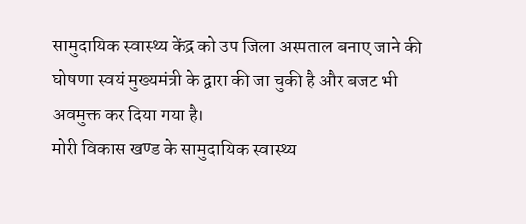सामुदायिक स्वास्थ्य केंद्र को उप जिला अस्पताल बनाए जाने की घोषणा स्वयं मुख्यमंत्री के द्वारा की जा चुकी है और बजट भी अवमुक्त कर दिया गया है।
मोरी विकास खण्ड के सामुदायिक स्वास्थ्य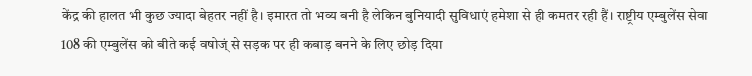केंद्र की हालत भी कुछ ज्यादा बेहतर नहीं है। इमारत तो भव्य बनी है लेकिन बुनियादी सुविधाएं हमेशा से ही कमतर रही हैं। राष्ट्रीय एम्बुलेंस सेवा 108 की एम्बुलेंस को बीते कई वषोज्ं से सड़क पर ही कबाड़ बनने के लिए छोड़ दिया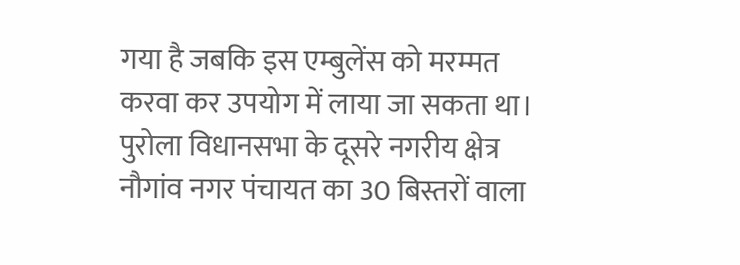गया है जबकि इस एम्बुलेंस को मरम्मत करवा कर उपयोग में लाया जा सकता था।
पुरोला विधानसभा के दूसरे नगरीय क्षेत्र नौगांव नगर पंचायत का 30 बिस्तरों वाला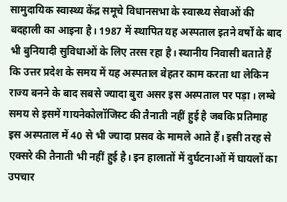सामुदायिक स्वास्थ्य केंद्र समूचे विधानसभा के स्वास्थ्य सेवाओं की बदहाली का आइना है। 1987 में स्थापित यह अस्पताल इतने वर्षों के बाद भी बुनियादी सुविधाओं के लिए तरस रहा है। स्थानीय निवासी बताते हैं कि उत्तर प्रदेश के समय में यह अस्पताल बेहतर काम करता था लेकिन राज्य बनने के बाद सबसे ज्यादा बुरा असर इस अस्पताल पर पड़ा। लम्बे समय से इसमें गायनेकोलॉजिस्ट की तैनाती नहीं हुई है जबकि प्रतिमाह इस अस्पताल में 40 से भी ज्यादा प्रसव के मामले आते हैं। इसी तरह से एक्सरे की तैनाती भी नहीं हुई है। इन हालातों में दुर्घटनाओं में घायलों का उपचार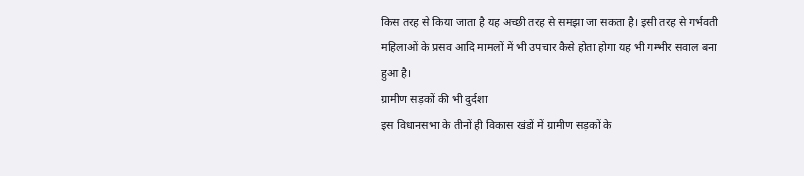किस तरह से किया जाता है यह अच्छी तरह से समझा जा सकता है। इसी तरह से गर्भवती महिलाओं के प्रसव आदि मामलों में भी उपचार कैसे होता होगा यह भी गम्भीर सवाल बना हुआ है।
ग्रामीण सड़कों की भी दुर्दशा
इस विधानसभा के तीनों ही विकास खंडों में ग्रामीण सड़कों के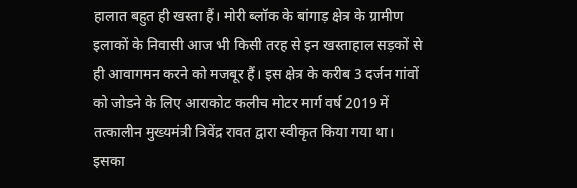हालात बहुत ही खस्ता हैं। मोरी ब्लॉक के बांगाड़ क्षेत्र के ग्रामीण इलाकों के निवासी आज भी किसी तरह से इन खस्ताहाल सड़कों से ही आवागमन करने को मजबूर हैं। इस क्षेत्र के करीब 3 दर्जन गांवों को जोडने के लिए आराकोट कलीच मोटर मार्ग वर्ष 2019 में तत्कालीन मुख्यमंत्री त्रिवेंद्र रावत द्वारा स्वीकृत किया गया था। इसका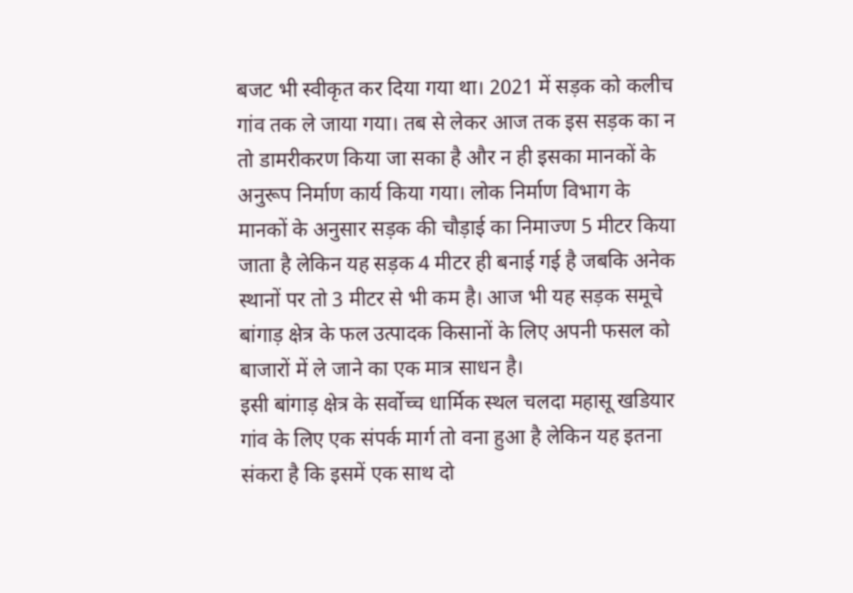बजट भी स्वीकृत कर दिया गया था। 2021 में सड़क को कलीच गांव तक ले जाया गया। तब से लेकर आज तक इस सड़क का न तो डामरीकरण किया जा सका है और न ही इसका मानकों के अनुरूप निर्माण कार्य किया गया। लोक निर्माण विभाग के मानकों के अनुसार सड़क की चौड़ाई का निमाज्ण 5 मीटर किया जाता है लेकिन यह सड़क 4 मीटर ही बनाई गई है जबकि अनेक स्थानों पर तो 3 मीटर से भी कम है। आज भी यह सड़क समूचे बांगाड़ क्षेत्र के फल उत्पादक किसानों के लिए अपनी फसल को बाजारों में ले जाने का एक मात्र साधन है।
इसी बांगाड़ क्षेत्र के सर्वोच्च धार्मिक स्थल चलदा महासू खडियार गांव के लिए एक संपर्क मार्ग तो वना हुआ है लेकिन यह इतना संकरा है कि इसमें एक साथ दो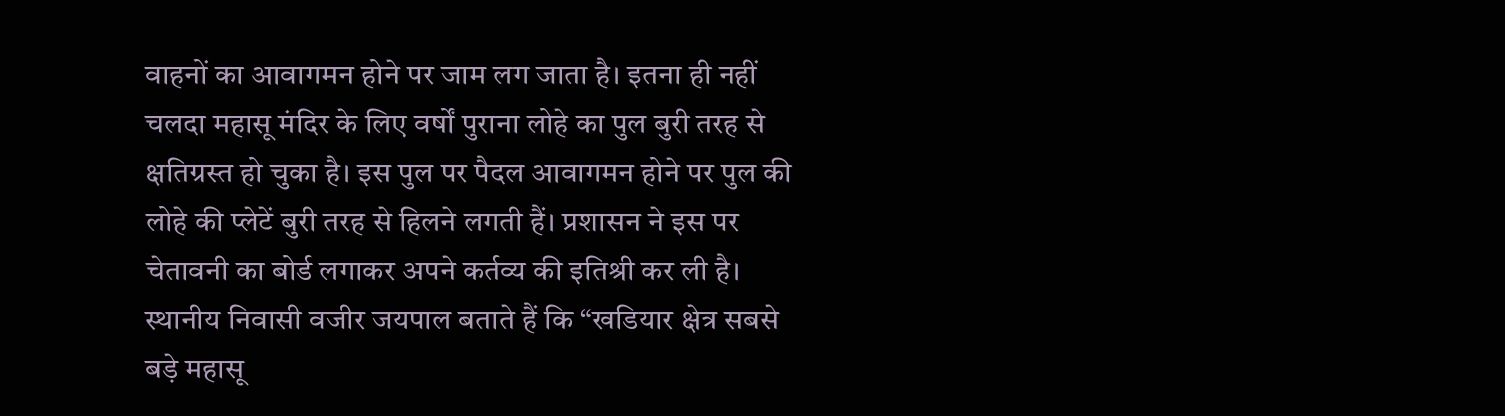वाहनों का आवागमन होने पर जाम लग जाता है। इतना ही नहीं चलदा महासू मंदिर के लिए वर्षों पुराना लोहे का पुल बुरी तरह से क्षतिग्रस्त हो चुका है। इस पुल पर पैदल आवागमन होने पर पुल की लोहे की प्लेटें बुरी तरह से हिलने लगती हैं। प्रशासन ने इस पर चेतावनी का बोर्ड लगाकर अपने कर्तव्य की इतिश्री कर ली है।
स्थानीय निवासी वजीर जयपाल बताते हैं कि “खडियार क्षेत्र सबसे बड़े महासू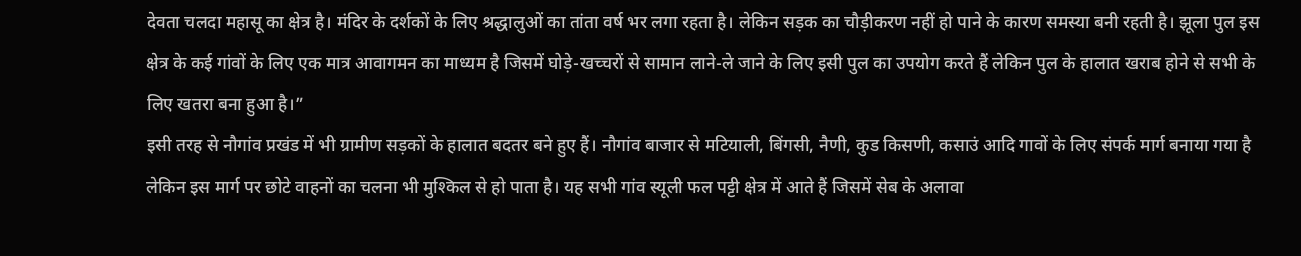देवता चलदा महासू का क्षेत्र है। मंदिर के दर्शकों के लिए श्रद्धालुओं का तांता वर्ष भर लगा रहता है। लेकिन सड़क का चौड़ीकरण नहीं हो पाने के कारण समस्या बनी रहती है। झूला पुल इस क्षेत्र के कई गांवों के लिए एक मात्र आवागमन का माध्यम है जिसमें घोड़े-खच्चरों से सामान लाने-ले जाने के लिए इसी पुल का उपयोग करते हैं लेकिन पुल के हालात खराब होने से सभी के लिए खतरा बना हुआ है।”
इसी तरह से नौगांव प्रखंड में भी ग्रामीण सड़कों के हालात बदतर बने हुए हैं। नौगांव बाजार से मटियाली, बिंगसी, नैणी, कुड किसणी, कसाउं आदि गावों के लिए संपर्क मार्ग बनाया गया है लेकिन इस मार्ग पर छोटे वाहनों का चलना भी मुश्किल से हो पाता है। यह सभी गांव स्यूली फल पट्टी क्षेत्र में आते हैं जिसमें सेब के अलावा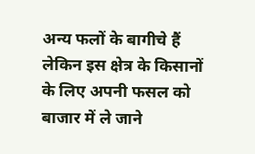अन्य फलों के बागीचे हैं लेकिन इस क्षेत्र के किसानों के लिए अपनी फसल को बाजार में ले जाने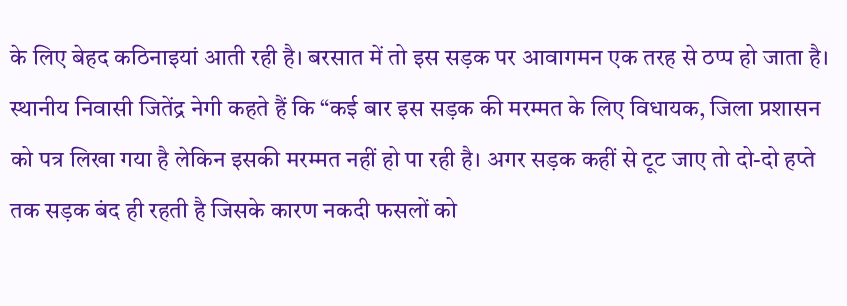के लिए बेहद कठिनाइयां आती रही है। बरसात में तो इस सड़क पर आवागमन एक तरह से ठप्प हो जाता है।
स्थानीय निवासी जितेंद्र नेगी कहते हैं कि “कई बार इस सड़क की मरम्मत के लिए विधायक, जिला प्रशासन को पत्र लिखा गया है लेकिन इसकी मरम्मत नहीं हो पा रही है। अगर सड़क कहीं से टूट जाए तो दो-दो हप्ते तक सड़क बंद ही रहती है जिसके कारण नकदी फसलों को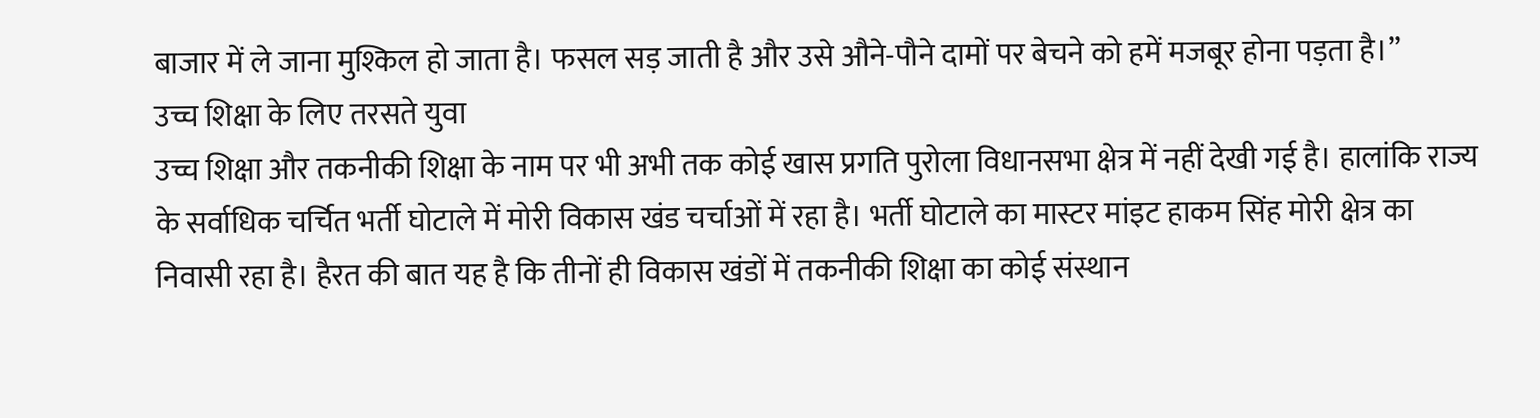बाजार में ले जाना मुश्किल हो जाता है। फसल सड़ जाती है और उसे औने-पौने दामों पर बेचने को हमें मजबूर होना पड़ता है।”
उच्च शिक्षा के लिए तरसते युवा
उच्च शिक्षा और तकनीकी शिक्षा के नाम पर भी अभी तक कोई खास प्रगति पुरोला विधानसभा क्षेत्र में नहीं देखी गई है। हालांकि राज्य के सर्वाधिक चर्चित भर्ती घोटाले में मोरी विकास खंड चर्चाओं में रहा है। भर्ती घोटाले का मास्टर मांइट हाकम सिंह मोरी क्षेत्र का निवासी रहा है। हैरत की बात यह है कि तीनों ही विकास खंडों में तकनीकी शिक्षा का कोई संस्थान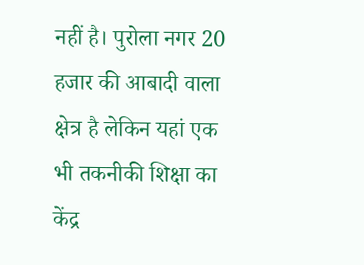नहीं है। पुरोला नगर 20 हजार की आबादी वाला क्षेत्र है लेकिन यहां एक भी तकनीकी शिक्षा का केंद्र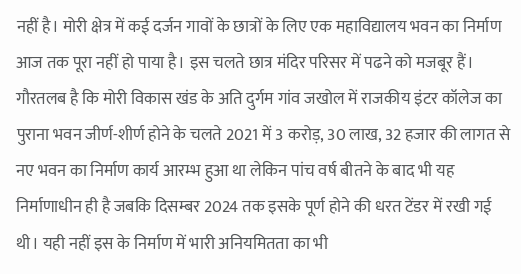नहीं है। मोरी क्षेत्र में कई दर्जन गावों के छात्रों के लिए एक महाविद्यालय भवन का निर्माण आज तक पूरा नहीं हो पाया है। इस चलते छात्र मंदिर परिसर में पढने को मजबूर हैं।
गौरतलब है कि मोरी विकास खंड के अति दुर्गम गांव जखोल में राजकीय इंटर कॉलेज का पुराना भवन जीर्ण-शीर्ण होने के चलते 2021 में 3 करोड़, 30 लाख, 32 हजार की लागत से नए भवन का निर्माण कार्य आरम्भ हुआ था लेकिन पांच वर्ष बीतने के बाद भी यह निर्माणाधीन ही है जबकि दिसम्बर 2024 तक इसके पूर्ण होने की धरत टेंडर में रखी गई थी। यही नहीं इस के निर्माण में भारी अनियमितता का भी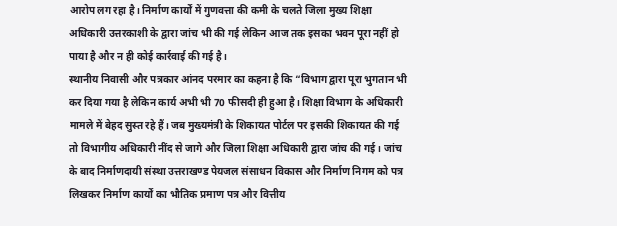आरोप लग रहा है। निर्माण कार्यों में गुणवत्ता की कमी के चलते जिला मुख्य शिक्षा अधिकारी उत्तरकाशी के द्वारा जांच भी की गई लेकिन आज तक इसका भवन पूरा नहीं हो पाया है और न ही कोई कार्रवाई की गई है।
स्थानीय निवासी और पत्रकार आंनद परमार का कहना है कि “विभाग द्वारा पूरा भुगतान भी कर दिया गया है लेकिन कार्य अभी भी 70 फीसदी ही हुआ है। शिक्षा विभाग के अधिकारी मामले में बेहद सुस्त रहे हैं। जब मुख्यमंत्री के शिकायत पोर्टल पर इसकी शिकायत की गई तो विभागीय अधिकारी नींद से जागे और जिला शिक्षा अधिकारी द्वारा जांच की गई। जांच के बाद निर्माणदायी संस्था उत्तराखण्ड पेयजल संसाधन विकास और निर्माण निगम को पत्र लिखकर निर्माण कार्यों का भौतिक प्रमाण पत्र और वित्तीय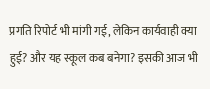प्रगति रिपोर्ट भी मांगी गई, लेकिन कार्यवाही क्या हुई? और यह स्कूल कब बनेगा? इसकी आज भी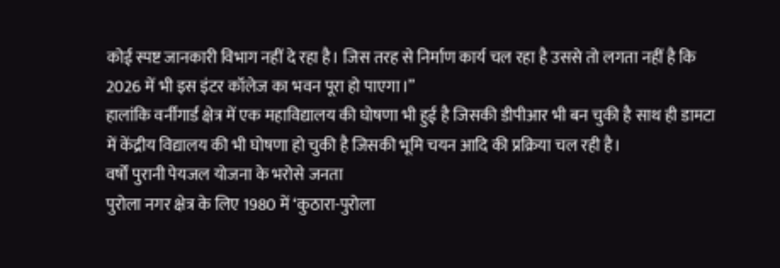कोई स्पष्ट जानकारी विभाग नहीं दे रहा है। जिस तरह से निर्माण कार्य चल रहा है उससे तो लगता नहीं है कि 2026 में भी इस इंटर कॉलेज का भवन पूरा हो पाएगा।”
हालांकि वर्नीगार्ड क्षेत्र में एक महाविद्यालय की घोषणा भी हुई है जिसकी डीपीआर भी बन चुकी है साथ ही डामटा में केंद्रीय विद्यालय की भी घोषणा हो चुकी है जिसकी भूमि चयन आदि की प्रक्रिया चल रही है।
वर्षों पुरानी पेयजल योजना के भरोसे जनता
पुरोला नगर क्षेत्र के लिए 1980 में ‘कुठारा-पुरोला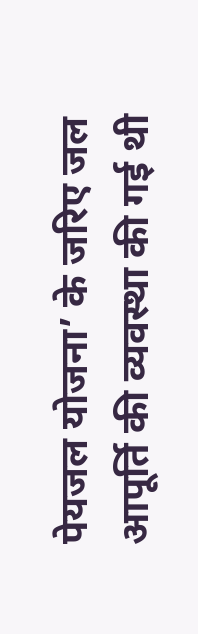पेयजल योजना’ के जरिए जल आपूर्ति की व्यवस्था की गई थी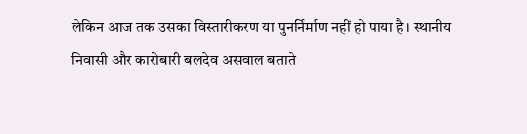लेकिन आज तक उसका विस्तारीकरण या पुनर्निर्माण नहीं हो पाया है। स्थानीय निवासी और कारोबारी बलदेव असवाल बताते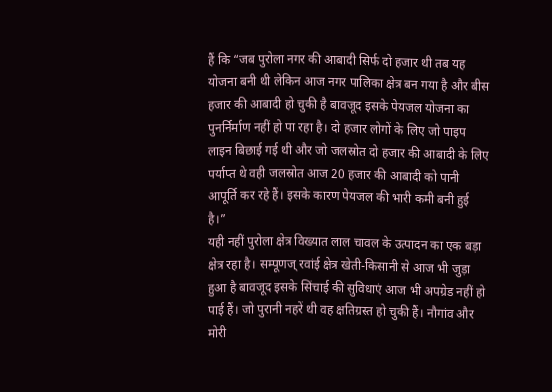हैं कि “जब पुरोला नगर की आबादी सिर्फ दो हजार थी तब यह योजना बनी थी लेकिन आज नगर पालिका क्षेत्र बन गया है और बीस हजार की आबादी हो चुकी है बावजूद इसके पेयजल योजना का पुनर्निर्माण नहीं हो पा रहा है। दो हजार लोगों के लिए जो पाइप लाइन बिछाई गई थी और जो जलस्रोत दो हजार की आबादी के लिए पर्याप्त थे वही जलस्रोत आज 20 हजार की आबादी को पानी आपूर्ति कर रहे हैं। इसके कारण पेयजल की भारी कमी बनी हुई है।”
यही नहीं पुरोला क्षेत्र विख्यात लाल चावल के उत्पादन का एक बड़ा क्षेत्र रहा है। सम्पूणज् रवांई क्षेत्र खेती-किसानी से आज भी जुड़ा हुआ है बावजूद इसके सिंचाई की सुविधाएं आज भी अपग्रेड नहीं हो पाई हैं। जो पुरानी नहरें थी वह क्षतिग्रस्त हो चुकी हैं। नौगांव और मोरी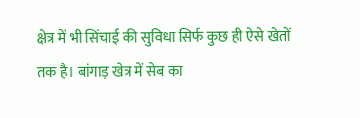क्षेत्र में भी सिंचाई की सुविधा सिर्फ कुछ ही ऐसे खेतों तक है। बांगाड़ खेत्र में सेब का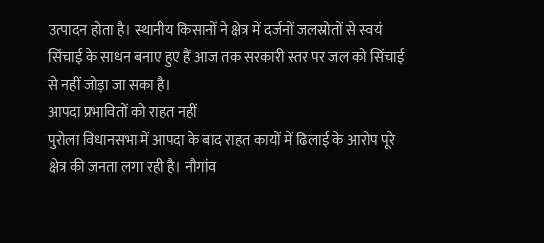उत्पादन होता है। स्थानीय किसानों ने क्षेत्र में दर्जनों जलस्रोतों से स्वयं सिंचाई के साधन बनाए हुए हैं आज तक सरकारी स्तर पर जल को सिंचाई से नहीं जोड़ा जा सका है।
आपदा प्रभावितों को राहत नहीं
पुरोला विधानसभा में आपदा के बाद राहत कायों में ढिलाई के आरोप पूरे क्षेत्र की जनता लगा रही है। नौगांव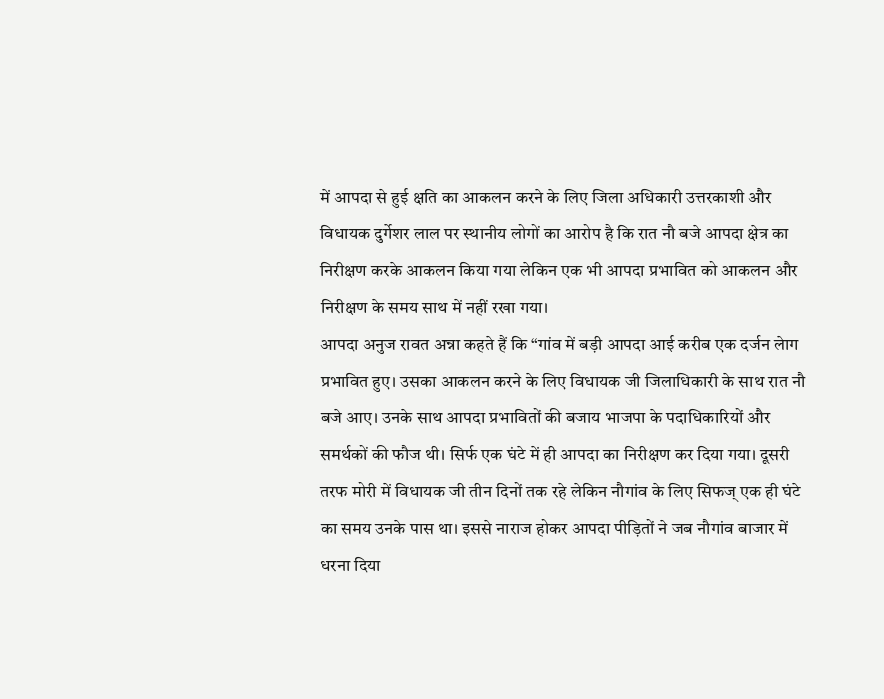में आपदा से हुई क्षति का आकलन करने के लिए जिला अधिकारी उत्तरकाशी और विधायक दुर्गेशर लाल पर स्थानीय लोगों का आरोप है कि रात नौ बजे आपदा क्षेत्र का निरीक्षण करके आकलन किया गया लेकिन एक भी आपदा प्रभावित को आकलन और निरीक्षण के समय साथ में नहीं रखा गया।
आपदा अनुज रावत अन्ना कहते हैं कि “गांव में बड़ी आपदा आई करीब एक दर्जन लेाग प्रभावित हुए। उसका आकलन करने के लिए विधायक जी जिलाधिकारी के साथ रात नौ बजे आए। उनके साथ आपदा प्रभावितों की बजाय भाजपा के पदाधिकारियों और समर्थकों की फौज थी। सिर्फ एक घंटे में ही आपदा का निरीक्षण कर दिया गया। दूसरी तरफ मोरी में विधायक जी तीन दिनों तक रहे लेकिन नौगांव के लिए सिफज् एक ही घंटे का समय उनके पास था। इससे नाराज होकर आपदा पीड़ितों ने जब नौगांव बाजार में धरना दिया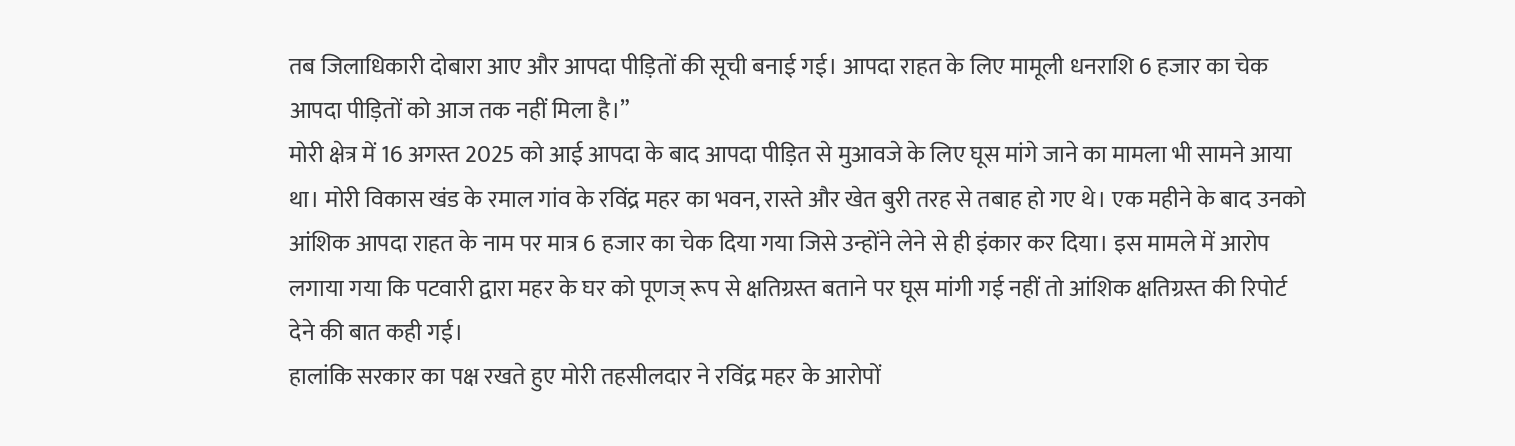तब जिलाधिकारी दोबारा आए और आपदा पीड़ितों की सूची बनाई गई। आपदा राहत के लिए मामूली धनराशि 6 हजार का चेक आपदा पीड़ितों को आज तक नहीं मिला है।”
मोरी क्षेत्र में 16 अगस्त 2025 को आई आपदा के बाद आपदा पीड़ित से मुआवजे के लिए घूस मांगे जाने का मामला भी सामने आया था। मोरी विकास खंड के रमाल गांव के रविंद्र महर का भवन, रास्ते और खेत बुरी तरह से तबाह हो गए थे। एक महीने के बाद उनको आंशिक आपदा राहत के नाम पर मात्र 6 हजार का चेक दिया गया जिसे उन्होंने लेने से ही इंकार कर दिया। इस मामले में आरोप लगाया गया कि पटवारी द्वारा महर के घर को पूणज् रूप से क्षतिग्रस्त बताने पर घूस मांगी गई नहीं तो आंशिक क्षतिग्रस्त की रिपोर्ट देने की बात कही गई।
हालांकि सरकार का पक्ष रखते हुए मोरी तहसीलदार ने रविंद्र महर के आरोपों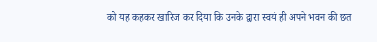को यह कहकर खारिज कर दिया कि उनके द्वारा स्वयं ही अपने भवन की छत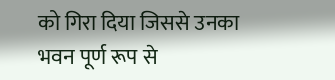को गिरा दिया जिससे उनका भवन पूर्ण रूप से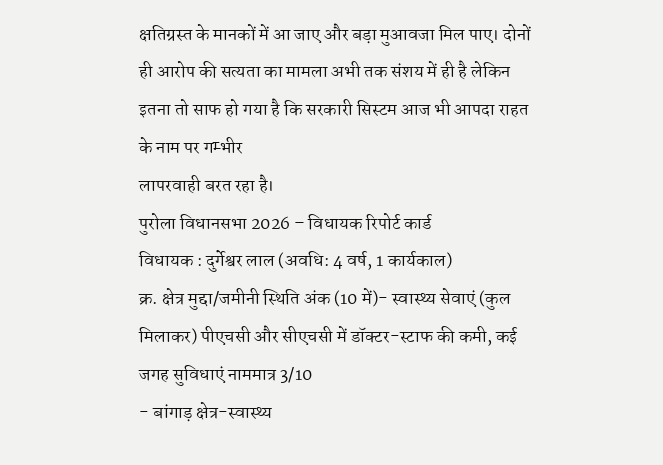क्षतिग्रस्त के मानकों में आ जाए और बड़ा मुआवजा मिल पाए। दोनों ही आरोप की सत्यता का मामला अभी तक संशय में ही है लेकिन इतना तो साफ हो गया है कि सरकारी सिस्टम आज भी आपदा राहत के नाम पर गम्भीर
लापरवाही बरत रहा है।
पुरोला विधानसभा 2026 – विधायक रिपोर्ट कार्ड
विधायक : दुर्गेश्वर लाल (अवधि: 4 वर्ष, 1 कार्यकाल)
क्र. क्षेत्र मुद्दा/जमीनी स्थिति अंक (10 में)- स्वास्थ्य सेवाएं (कुल मिलाकर) पीएचसी और सीएचसी में डॉक्टर-स्टाफ की कमी, कई जगह सुविधाएं नाममात्र 3/10
- बांगाड़ क्षेत्र-स्वास्थ्य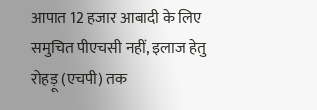आपात 12 हजार आबादी के लिए समुचित पीएचसी नहीं, इलाज हेतु रोहड़ू (एचपी) तक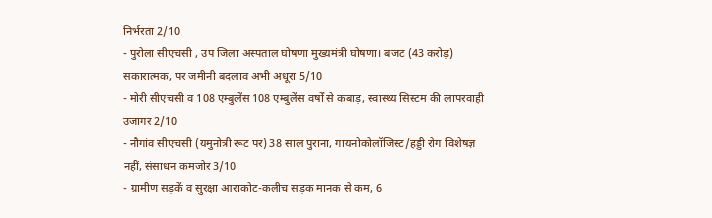निर्भरता 2/10
- पुरोला सीएचसी , उप जिला अस्पताल घोषणा मुख्यमंत्री घोषणा। बजट (43 करोड़) सकारात्मक, पर जमीनी बदलाव अभी अधूरा 5/10
- मोरी सीएचसी व 108 एम्बुलेंस 108 एम्बुलेंस वर्षों से कबाड़, स्वास्थ्य सिस्टम की लापरवाही उजागर 2/10
- नौगांव सीएचसी (यमुनोत्री रूट पर) 38 साल पुराना, गायनोकोलॉजिस्ट/हड्डी रोग विशेषज्ञ नहीं, संसाधन कमजोर 3/10
- ग्रामीण सड़कें व सुरक्षा आराकोट-कलीच सड़क मानक से कम, 6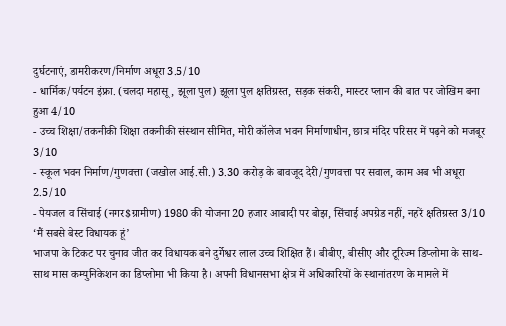दुर्घटनाएं, डामरीकरण/निर्माण अधूरा 3.5/10
- धार्मिक/पर्यटन इंफ्रा. (चलदा महासू, झूला पुल) झूला पुल क्षतिग्रस्त, सड़क संकरी, मास्टर प्लान की बात पर जोखिम बना हुआ 4/10
- उच्च शिक्षा/तकनीकी शिक्षा तकनीकी संस्थान सीमित, मोरी कॉलेज भवन निर्माणाधीन, छात्र मंदिर परिसर में पढ़ने को मजबूर 3/10
- स्कूल भवन निर्माण/गुणवत्ता (जखोल आई.सी.) 3.30 करोड़ के बावजूद देरी/गुणवत्ता पर सवाल, काम अब भी अधूरा 2.5/10
- पेयजल व सिंचाई (नगर$ग्रामीण) 1980 की योजना 20 हजार आबादी पर बोझ, सिंचाई अपग्रेड नहीं, नहरें क्षतिग्रस्त 3/10
‘मैं सबसे बेस्ट विधायक हूं’
भाजपा के टिकट पर चुनाव जीत कर विधायक बने दुर्गेश्वर लाल उच्च शिक्षित हैं। बीबीए, बीसीए और टूरिज्म डिप्लोमा के साथ-साथ मास कम्युनिकेशन का डिप्लोमा भी किया है। अपनी विधानसभा क्षेत्र में अधिकारियों के स्थानांतरण के मामले में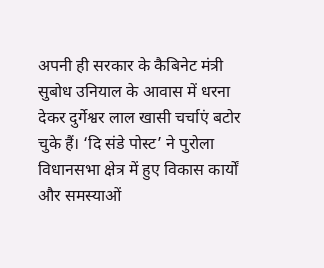अपनी ही सरकार के कैबिनेट मंत्री सुबोध उनियाल के आवास में धरना देकर दुर्गेश्वर लाल खासी चर्चाएं बटोर चुके हैं। ‘दि संडे पोस्ट’ ने पुरोला विधानसभा क्षेत्र में हुए विकास कार्यों और समस्याओं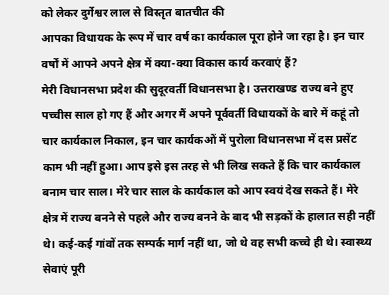को लेकर दुर्गेश्वर लाल से विस्तृत बातचीत की
आपका विधायक के रूप में चार वर्ष का कार्यकाल पूरा होने जा रहा है। इन चार वर्षों में आपने अपने क्षेत्र में क्या-क्या विकास कार्य करवाएं हैं?
मेरी विधानसभा प्रदेश की सुदूरवर्ती विधानसभा है। उत्तराखण्ड राज्य बने हुए पच्चीस साल हो गए हैं और अगर मैं अपने पूर्ववर्ती विधायकों के बारे में कहूं तो चार कार्यकाल निकाल, इन चार कार्यकओं में पुरोला विधानसभा में दस प्रसेंट काम भी नहीं हुआ। आप इसे इस तरह से भी लिख सकते हैं कि चार कार्यकाल बनाम चार साल। मेरे चार साल के कार्यकाल को आप स्वयं देख सकते हैं। मेरे क्षेत्र में राज्य बनने से पहले और राज्य बनने के बाद भी सड़कों के हालात सही नहीं थे। कई-कई गांवों तक सम्पर्क मार्ग नहीं था, जो थे वह सभी कच्चे ही थे। स्वास्थ्य सेवाएं पूरी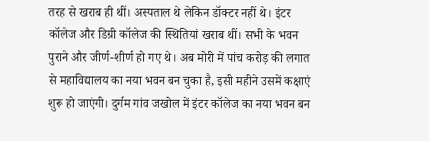तरह से खराब ही थीं। अस्पताल थे लेकिन डॉक्टर नहीं थे। इंटर कॉलेज और डिग्री कॉलेज की स्थितियां खराब थीं। सभी के भवन पुराने और जीर्ण-शीर्ण हो गए थे। अब मोरी में पांच करोड़ की लगात से महाविद्यालय का नया भवन बन चुका है, इसी महीने उसमें कक्षाएं शुरू हो जाएंगी। दुर्गम गांव जखोल में इंटर कॉलेज का नया भवन बन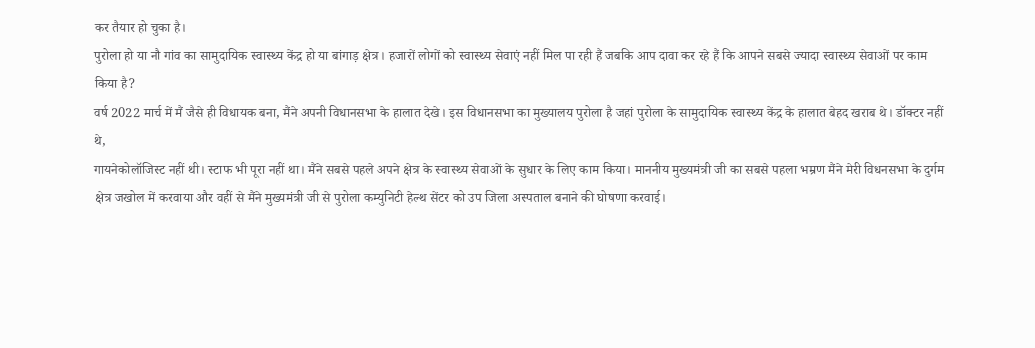कर तैयार हो चुका है।
पुरोला हो या नौ गांव का सामुदायिक स्वास्थ्य केंद्र हो या बांगाड़ क्षेत्र। हजारों लोगों को स्वास्थ्य सेवाएं नहीं मिल पा रही हैं जबकि आप दावा कर रहे हैं कि आपने सबसे ज्यादा स्वास्थ्य सेवाओं पर काम किया है?
वर्ष 2022 मार्च में मैं जैसे ही विधायक बना, मैंने अपनी विधानसभा के हालात देखे। इस विधानसभा का मुख्यालय पुरोला है जहां पुरोला के सामुदायिक स्वास्थ्य केंद्र के हालात बेहद खराब थे। डॉक्टर नहीं थे,
गायनेकोलॉजिस्ट नहीं थी। स्टाफ भी पूरा नहीं था। मैंने सबसे पहले अपने क्षेत्र के स्वास्थ्य सेवाओं के सुधार के लिए काम किया। माननीय मुख्यमंत्री जी का सबसे पहला भम्रण मैंने मेरी विधनसभा के दुर्गम क्षेत्र जखोल में करवाया और वहीं से मैंने मुख्यमंत्री जी से पुरोला कम्युनिटी हेल्थ सेंटर को उप जिला अस्पताल बनाने की घोषणा करवाई।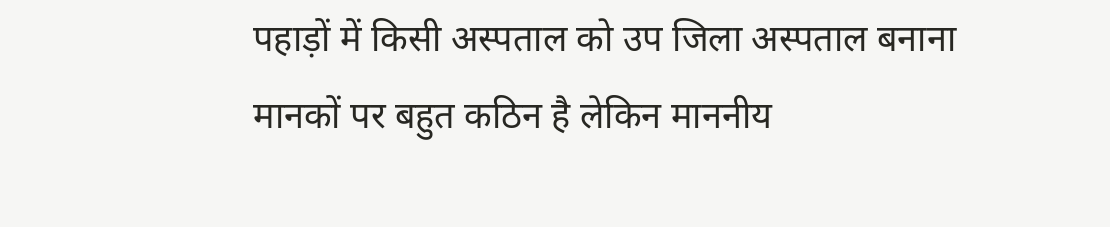पहाड़ों में किसी अस्पताल को उप जिला अस्पताल बनाना मानकों पर बहुत कठिन है लेकिन माननीय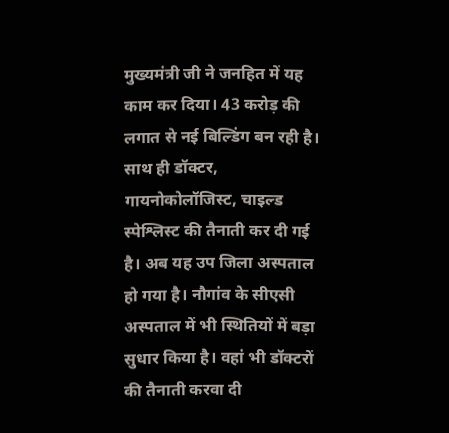मुख्यमंत्री जी ने जनहित में यह काम कर दिया। 43 करोड़ की लगात से नई बिल्डिंग बन रही है। साथ ही डॉक्टर, गायनोकोलॉजिस्ट, चाइल्ड स्पेश्लिस्ट की तैनाती कर दी गई है। अब यह उप जिला अस्पताल हो गया है। नौगांव के सीएसी अस्पताल में भी स्थितियों में बड़ा सुधार किया है। वहां भी डॉक्टरों की तैनाती करवा दी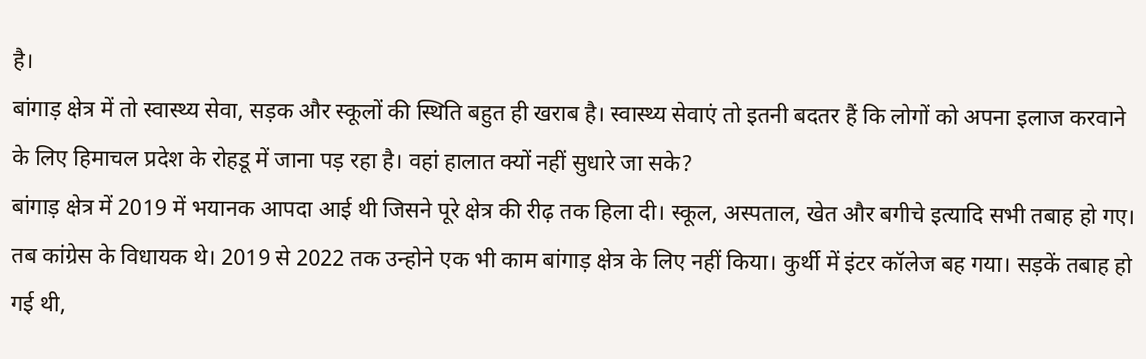है।
बांगाड़ क्षेत्र में तो स्वास्थ्य सेवा, सड़क और स्कूलों की स्थिति बहुत ही खराब है। स्वास्थ्य सेवाएं तो इतनी बदतर हैं कि लोगों को अपना इलाज करवाने के लिए हिमाचल प्रदेश के रोहडू में जाना पड़ रहा है। वहां हालात क्यों नहीं सुधारे जा सके?
बांगाड़ क्षेत्र में 2019 में भयानक आपदा आई थी जिसने पूरे क्षेत्र की रीढ़ तक हिला दी। स्कूल, अस्पताल, खेत और बगीचे इत्यादि सभी तबाह हो गए। तब कांग्रेस के विधायक थे। 2019 से 2022 तक उन्होने एक भी काम बांगाड़ क्षेत्र के लिए नहीं किया। कुर्थी में इंटर कॉलेज बह गया। सड़कें तबाह हो गई थी,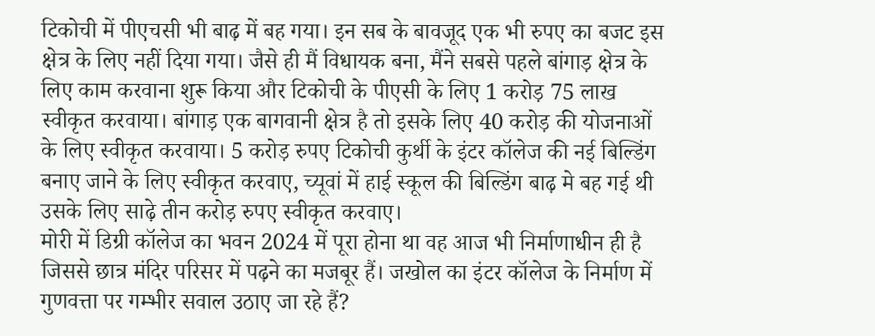टिकोची में पीएचसी भी बाढ़ में बह गया। इन सब के बावजूद एक भी रुपए का बजट इस क्षेत्र के लिए नहीं दिया गया। जैसे ही मैं विधायक बना, मैंने सबसे पहले बांगाड़ क्षेत्र के लिए काम करवाना शुरू किया और टिकोची के पीएसी के लिए 1 करोड़ 75 लाख स्वीकृत करवाया। बांगाड़ एक बागवानी क्षेत्र है तो इसके लिए 40 करोड़ की योजनाओं के लिए स्वीकृत करवाया। 5 करोड़ रुपए टिकोची कुर्थी के इंटर कॉलेज की नई बिल्डिंग बनाए जाने के लिए स्वीकृत करवाए, च्यूवां में हाई स्कूल की बिल्डिंग बाढ़ मे बह गई थी उसके लिए साढ़े तीन करोड़ रुपए स्वीकृत करवाए।
मोरी में डिग्री कॉलेज का भवन 2024 में पूरा होना था वह आज भी निर्माणाधीन ही है जिससे छात्र मंदिर परिसर में पढ़ने का मजबूर हैं। जखोल का इंटर कॉलेज के निर्माण में गुणवत्ता पर गम्भीर सवाल उठाए जा रहे हैं?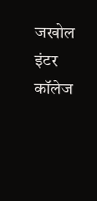जखोल इंटर कॉलेज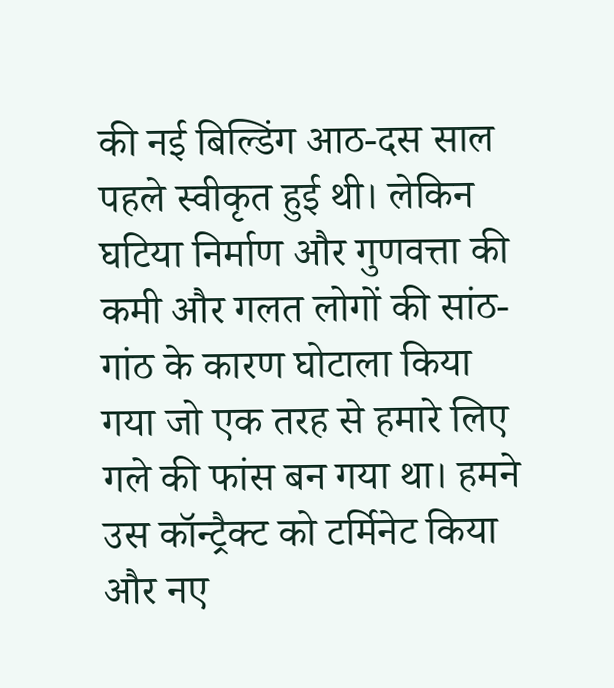की नई बिल्डिंग आठ-दस साल पहले स्वीकृत हुई थी। लेकिन घटिया निर्माण और गुणवत्ता की कमी और गलत लोगों की सांठ-गांठ के कारण घोटाला किया गया जो एक तरह से हमारे लिए गले की फांस बन गया था। हमने उस कॉन्ट्रैक्ट को टर्मिनेट किया और नए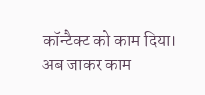कॉन्टैक्ट को काम दिया। अब जाकर काम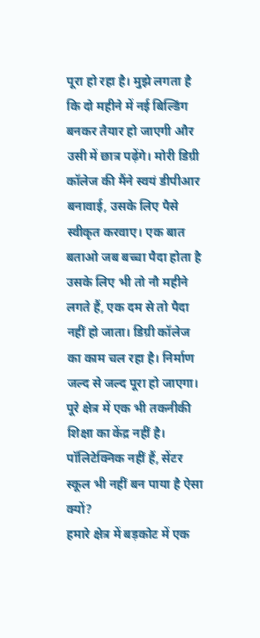पूरा हो रहा है। मुझे लगता है कि दो महीने में नई बिल्डिंग बनकर तैयार हो जाएगी और उसी में छात्र पढ़ेंगे। मोरी डिग्री कॉलेज की मैंने स्वयं डीपीआर बनावाई, उसके लिए पैसे स्वीकृत करवाए। एक बात बताओ जब बच्चा पैदा होता है उसके लिए भी तो नौ महीने लगते हैं, एक दम से तो पैदा नहीं हो जाता। डिग्री कॉलेज का काम चल रहा है। निर्माण जल्द से जल्द पूरा हो जाएगा।
पूरे क्षेत्र में एक भी तकनीकी शिक्षा का केंद्र नहीं है। पॉलिटेक्निक नहीं हैं, सेंटर स्कूल भी नहीं बन पाया है ऐसा क्यों?
हमारे क्षेत्र में बड़कोट में एक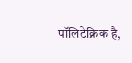पॉलिटेक्निक है,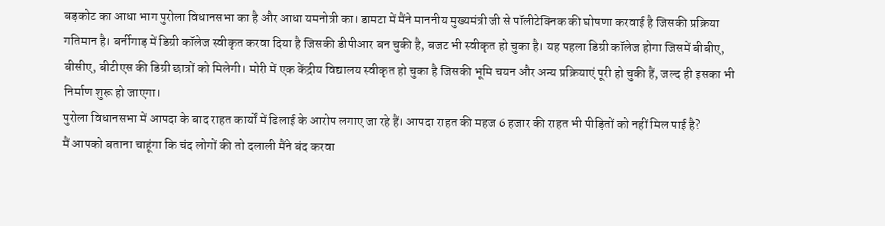बड़कोट का आधा भाग पुरोला विधानसभा का है और आधा यमनोत्री का। डामटा में मैंने माननीय मुख्यमंत्री जी से पॉलीटेक्निक की घोषणा करवाई है जिसकी प्रक्रिया गतिमान है। बर्नीगाड़ में डिग्री कॉलेज स्वीकृत करवा दिया है जिसकी डीपीआर बन चुकी है, बजट भी स्वीकृत हो चुका है। यह पहला डिग्री कॉलेज होगा जिसमें बीबीए, बीसीए, बीटीएस की डिग्री छात्रों को मिलेगी। मोरी में एक केंद्रीय विद्यालय स्वीकृत हो चुका है जिसकी भूमि चयन और अन्य प्रक्रियाएं पूरी हो चुकी हैं, जल्द ही इसका भी निर्माण शुरू हो जाएगा।
पुरोला विधानसभा में आपदा के बाद राहत कार्यों में ढिलाई के आरोप लगाए जा रहे हैं। आपदा राहत की महज 6 हजार की राहत भी पीड़ितों को नहीं मिल पाई है?
मैं आपको बताना चाहूंगा कि चंद लोगों की तो दलाली मैंने बंद करवा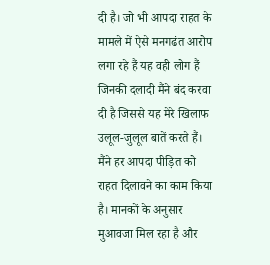दी है। जो भी आपदा राहत के मामले में ऐसे मनगढंत आरोप लगा रहे हैं यह वही लोग हैं जिनकी दलादी मैंने बंद करवा दी है जिससे यह मेरे खिलाफ उलूल-जुलूल बातें करते हैं। मैंने हर आपदा पीड़ित को राहत दिलावने का काम किया है। मानकों के अनुसार मुआवजा मिल रहा है और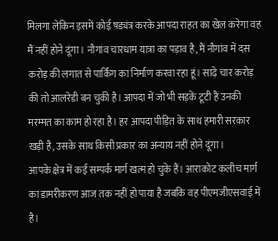मिलगा लेकिन इसमें कोई षड्यंत्र करके आपदा राहत का खेल करेगा वह मैं नहीं होने दूंगा। नौगांव चारधाम यात्रा का पड़ाव है, मैं नौगांव में दस करोड़ की लगात से पार्किंग का निर्माण करवा रहा हूं। साढ़े चार करोड़ की तो आलरेडी बन चुकी है। आपदा में जो भी सड़कें टूटी हैं उनकी मरम्मत का काम हो रहा है। हर आपदा पीड़ित के साथ हमारी सरकार खड़ी है, उसके साथ किसी प्रकार का अन्याय नहीं होने दूंगा।
आपके क्षेत्र में कई सम्पर्क मार्ग खत्म हो चुके हैं। आराकोट कलीच मार्ग का डामरीकरण आज तक नहीं हो पाया है जबकि वह पीएमजीएसवाई में है।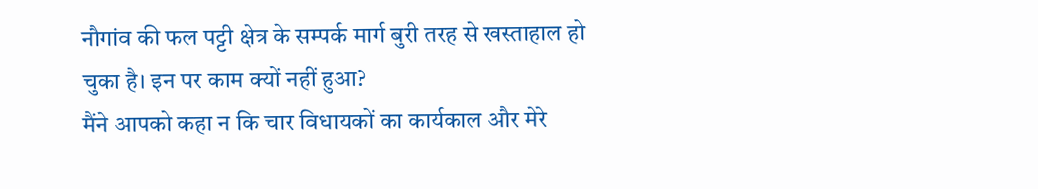नौगांव की फल पट्टी क्षेत्र के सम्पर्क मार्ग बुरी तरह से खस्ताहाल हो चुका है। इन पर काम क्यों नहीं हुआ?
मैंने आपको कहा न कि चार विधायकों का कार्यकाल और मेरे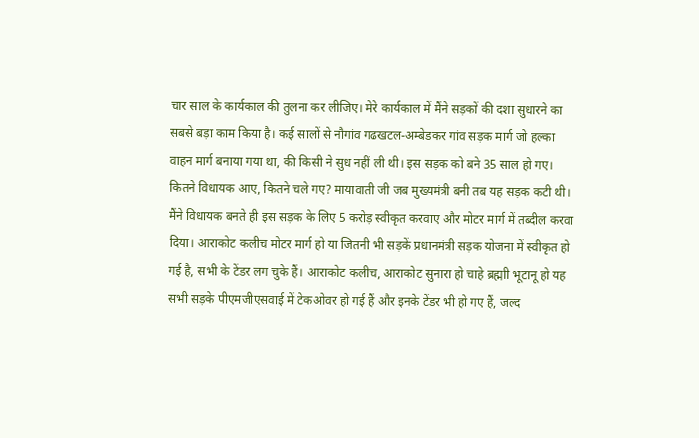चार साल के कार्यकाल की तुलना कर लीजिए। मेरे कार्यकाल में मैंने सड़कों की दशा सुधारने का सबसे बड़ा काम किया है। कई सालों से नौगांव गढखटल-अम्बेडकर गांव सड़क मार्ग जो हल्का वाहन मार्ग बनाया गया था, की किसी ने सुध नहीं ली थी। इस सड़क को बने 35 साल हो गए। कितने विधायक आए, कितने चले गए? मायावाती जी जब मुख्यमंत्री बनी तब यह सड़क कटी थी। मैंने विधायक बनते ही इस सड़क के लिए 5 करोड़ स्वीकृत करवाए और मोटर मार्ग में तब्दील करवा दिया। आराकोट कलीच मोटर मार्ग हो या जितनी भी सड़कें प्रधानमंत्री सड़क योजना में स्वीकृत हो गई है, सभी के टेंडर लग चुके हैं। आराकोट कलीच, आराकोट सुनारा हो चाहे ब्रह्माी भूटानू हो यह सभी सड़के पीएमजीएसवाई में टेकओवर हो गई हैं और इनके टेंडर भी हो गए हैं, जल्द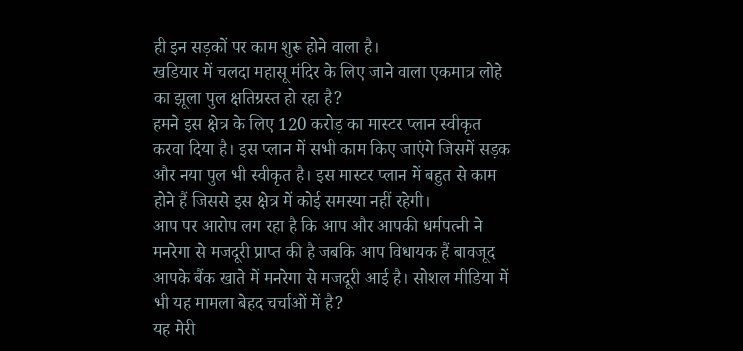ही इन सड़कों पर काम शुरू होने वाला है।
खडियार में चलदा महासू मंदिर के लिए जाने वाला एकमात्र लोहे का झूला पुल क्षतिग्रस्त हो रहा है?
हमने इस क्षेत्र के लिए 120 करोड़ का मास्टर प्लान स्वीकृत करवा दिया है। इस प्लान में सभी काम किए जाएंगे जिसमें सड़क और नया पुल भी स्वीकृत है। इस मास्टर प्लान में बहुत से काम होने हैं जिससे इस क्षेत्र में कोई समस्या नहीं रहेगी।
आप पर आरोप लग रहा है कि आप और आपकी धर्मपत्नी ने मनरेगा से मजदूरी प्राप्त की है जबकि आप विधायक हैं बावजूद आपके बैंक खाते में मनरेगा से मजदूरी आई है। सोशल मीडिया में भी यह मामला बेहद चर्चाओं में है?
यह मेरी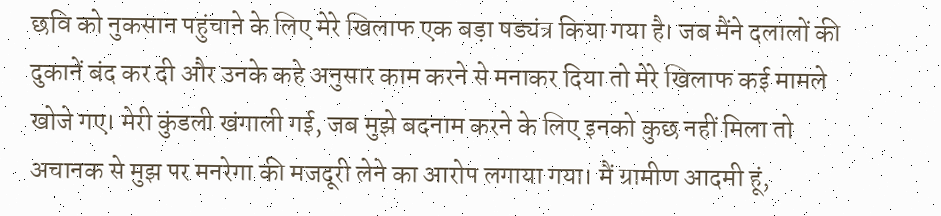छवि को नुकसान पहुंचाने के लिए मेरे खिलाफ एक बड़ा षड्यंत्र किया गया है। जब मैंने दलालों की दुकानें बंद कर दी और उनके कहे अनुसार काम करने से मनाकर दिया तो मेरे खिलाफ कई मामले खोजे गए। मेरी कुंडली खंगाली गई, जब मुझे बदनाम करने के लिए इनको कुछ नहीं मिला तो अचानक से मुझ पर मनरेगा की मजदूरी लेने का आरोप लगाया गया। मैं ग्रामीण आदमी हूं,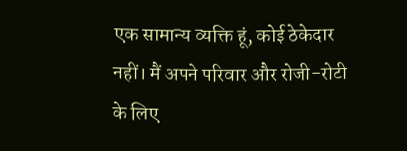एक सामान्य व्यक्ति हूं, कोई ठेकेदार नहीं। मैं अपने परिवार और रोजी-रोटी के लिए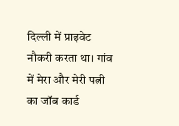दिल्ली में प्राइवेट नौकरी करता था। गांव में मेरा और मेरी पत्नी का जॉब कार्ड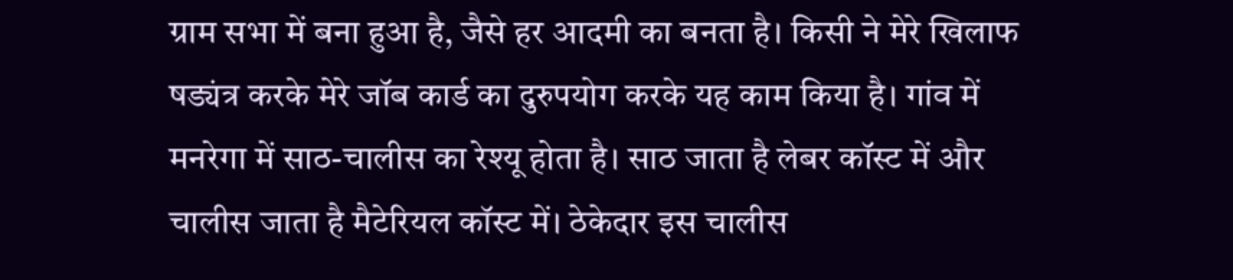ग्राम सभा में बना हुआ है, जैसे हर आदमी का बनता है। किसी ने मेरे खिलाफ षड्यंत्र करके मेरे जॉब कार्ड का दुरुपयोग करके यह काम किया है। गांव में मनरेगा में साठ-चालीस का रेश्यू होता है। साठ जाता है लेबर कॉस्ट में और चालीस जाता है मैटेरियल कॉस्ट में। ठेकेदार इस चालीस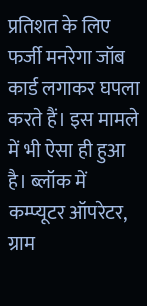प्रतिशत के लिए फर्जी मनरेगा जॉब कार्ड लगाकर घपला करते हैं। इस मामले में भी ऐसा ही हुआ है। ब्लॉक में कम्प्यूटर ऑपरेटर, ग्राम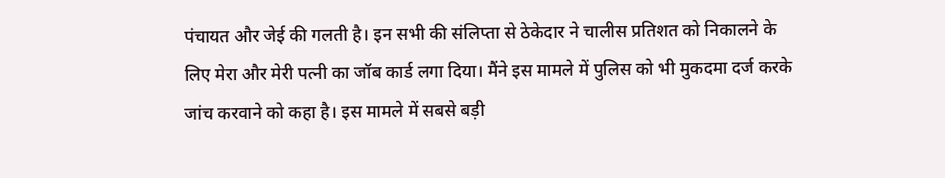पंचायत और जेई की गलती है। इन सभी की संलिप्ता से ठेकेदार ने चालीस प्रतिशत को निकालने के लिए मेरा और मेरी पत्नी का जॉब कार्ड लगा दिया। मैंने इस मामले में पुलिस को भी मुकदमा दर्ज करके जांच करवाने को कहा है। इस मामले में सबसे बड़ी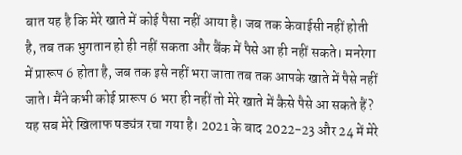बात यह है कि मेरे खाते में कोई पैसा नहीं आया है। जब तक केवाईसी नहीं होती है, तब तक भुगतान हो ही नहीं सकता और बैंक में पैसे आ ही नहीं सकते। मनरेगा में प्रारूप 6 होता है, जब तक इसे नहीं भरा जाता तब तक आपके खाते में पैसे नहीं जाते। मैंने कभी कोई प्रारूप 6 भरा ही नहीं तो मेरे खाते में कैसे पैसे आ सकते हैं? यह सब मेरे खिलाफ षड्यंत्र रचा गया है। 2021 के बाद 2022-23 और 24 में मेरे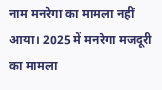नाम मनरेगा का मामला नहीं आया। 2025 में मनरेगा मजदूरी का मामला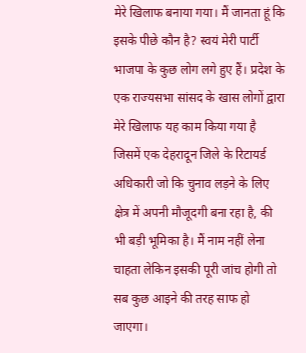मेरे खिलाफ बनाया गया। मैं जानता हूं कि इसके पीछे कौन है? स्वयं मेरी पार्टी भाजपा के कुछ लोग लगे हुए हैं। प्रदेश के एक राज्यसभा सांसद के खास लोगों द्वारा मेरे खिलाफ यह काम किया गया है जिसमें एक देहरादून जिले के रिटायर्ड अधिकारी जो कि चुनाव लड़ने के लिए क्षेत्र में अपनी मौजूदगी बना रहा है, की भी बड़ी भूमिका है। मैं नाम नहीं लेना चाहता लेकिन इसकी पूरी जांच होगी तो सब कुछ आइने की तरह साफ हो जाएगा।